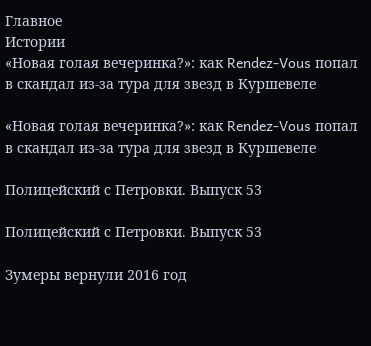Главное
Истории
«Новая голая вечеринка?»: как Rendez-Vous попал в скандал из-за тура для звезд в Куршевеле

«Новая голая вечеринка?»: как Rendez-Vous попал в скандал из-за тура для звезд в Куршевеле

Полицейский с Петровки. Выпуск 53

Полицейский с Петровки. Выпуск 53

Зумеры вернули 2016 год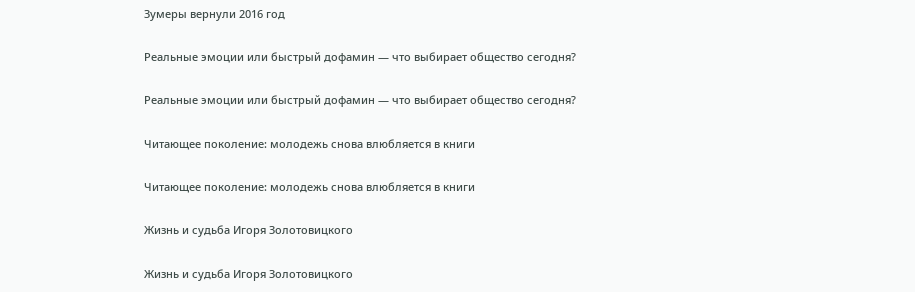Зумеры вернули 2016 год

Реальные эмоции или быстрый дофамин — что выбирает общество сегодня?

Реальные эмоции или быстрый дофамин — что выбирает общество сегодня?

Читающее поколение: молодежь снова влюбляется в книги

Читающее поколение: молодежь снова влюбляется в книги

Жизнь и судьба Игоря Золотовицкого

Жизнь и судьба Игоря Золотовицкого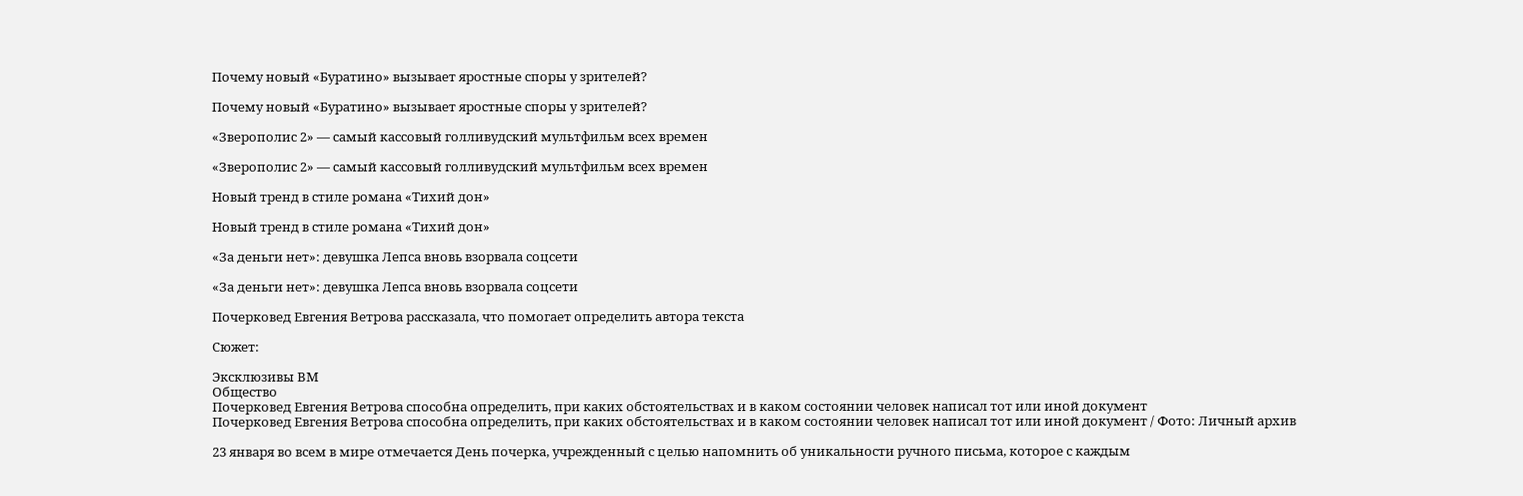Почему новый «Буратино» вызывает яростные споры у зрителей?

Почему новый «Буратино» вызывает яростные споры у зрителей?

«Зверополис 2» — самый кассовый голливудский мультфильм всех времен

«Зверополис 2» — самый кассовый голливудский мультфильм всех времен

Новый тренд в стиле романа «Тихий дон»

Новый тренд в стиле романа «Тихий дон»

«За деньги нет»: девушка Лепса вновь взорвала соцсети

«За деньги нет»: девушка Лепса вновь взорвала соцсети

Почерковед Евгения Ветрова рассказала, что помогает определить автора текста

Сюжет:

Эксклюзивы ВМ
Общество
Почерковед Евгения Ветрова способна определить, при каких обстоятельствах и в каком состоянии человек написал тот или иной документ
Почерковед Евгения Ветрова способна определить, при каких обстоятельствах и в каком состоянии человек написал тот или иной документ / Фото: Личный архив

23 января во всем в мире отмечается День почерка, учрежденный с целью напомнить об уникальности ручного письма, которое с каждым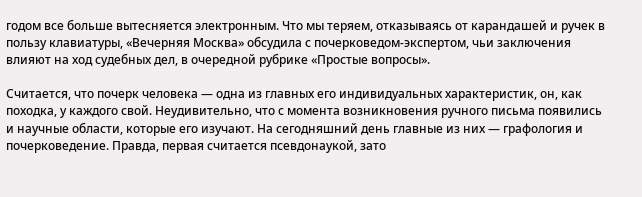годом все больше вытесняется электронным. Что мы теряем, отказываясь от карандашей и ручек в пользу клавиатуры, «Вечерняя Москва» обсудила с почерковедом-экспертом, чьи заключения влияют на ход судебных дел, в очередной рубрике «Простые вопросы».

Считается, что почерк человека — одна из главных его индивидуальных характеристик, он, как походка, у каждого свой. Неудивительно, что с момента возникновения ручного письма появились и научные области, которые его изучают. На сегодняшний день главные из них — графология и почерковедение. Правда, первая считается псевдонаукой, зато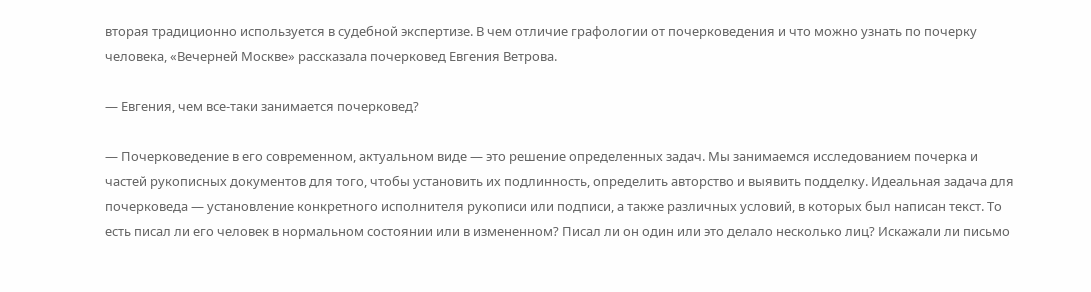вторая традиционно используется в судебной экспертизе. В чем отличие графологии от почерковедения и что можно узнать по почерку человека, «Вечерней Москве» рассказала почерковед Евгения Ветрова.

— Евгения, чем все-таки занимается почерковед?

— Почерковедение в его современном, актуальном виде — это решение определенных задач. Мы занимаемся исследованием почерка и частей рукописных документов для того, чтобы установить их подлинность, определить авторство и выявить подделку. Идеальная задача для почерковеда — установление конкретного исполнителя рукописи или подписи, а также различных условий, в которых был написан текст. То есть писал ли его человек в нормальном состоянии или в измененном? Писал ли он один или это делало несколько лиц? Искажали ли письмо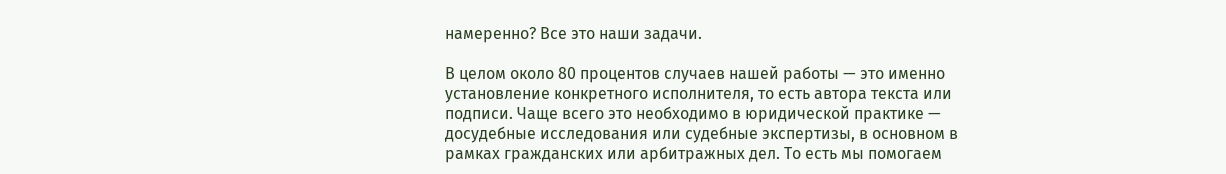намеренно? Все это наши задачи.

В целом около 80 процентов случаев нашей работы — это именно установление конкретного исполнителя, то есть автора текста или подписи. Чаще всего это необходимо в юридической практике — досудебные исследования или судебные экспертизы, в основном в рамках гражданских или арбитражных дел. То есть мы помогаем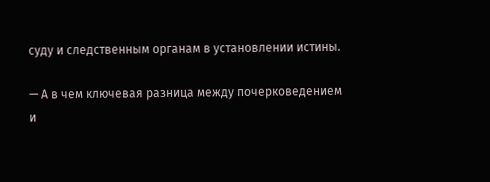суду и следственным органам в установлении истины.

— А в чем ключевая разница между почерковедением и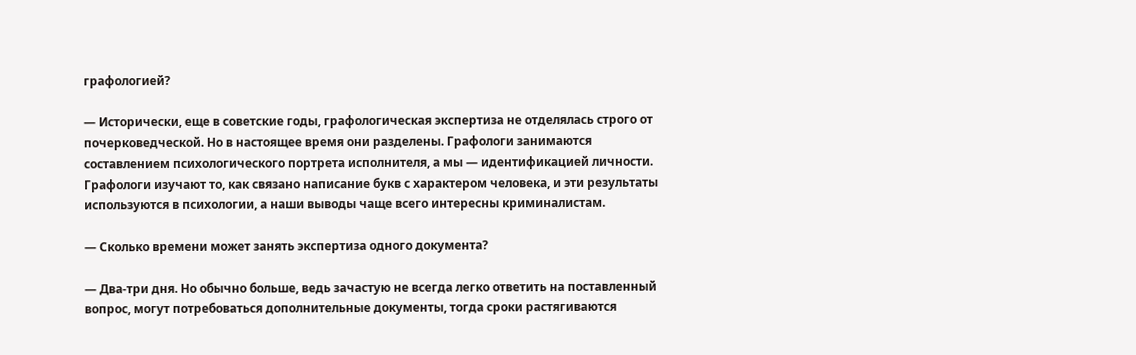графологией?

— Исторически, еще в советские годы, графологическая экспертиза не отделялась строго от почерковедческой. Но в настоящее время они разделены. Графологи занимаются составлением психологического портрета исполнителя, а мы — идентификацией личности. Графологи изучают то, как связано написание букв с характером человека, и эти результаты используются в психологии, а наши выводы чаще всего интересны криминалистам.

— Сколько времени может занять экспертиза одного документа?

— Два-три дня. Но обычно больше, ведь зачастую не всегда легко ответить на поставленный вопрос, могут потребоваться дополнительные документы, тогда сроки растягиваются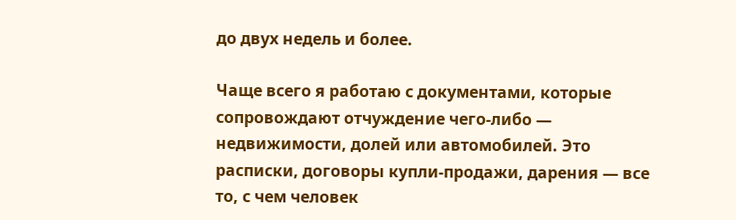до двух недель и более.

Чаще всего я работаю с документами, которые сопровождают отчуждение чего-либо — недвижимости, долей или автомобилей. Это расписки, договоры купли-продажи, дарения — все то, с чем человек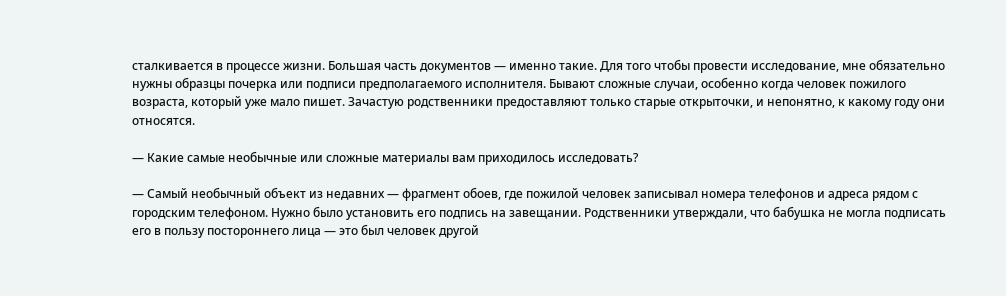сталкивается в процессе жизни. Большая часть документов — именно такие. Для того чтобы провести исследование, мне обязательно нужны образцы почерка или подписи предполагаемого исполнителя. Бывают сложные случаи, особенно когда человек пожилого возраста, который уже мало пишет. Зачастую родственники предоставляют только старые открыточки, и непонятно, к какому году они относятся.

— Какие самые необычные или сложные материалы вам приходилось исследовать?

— Самый необычный объект из недавних — фрагмент обоев, где пожилой человек записывал номера телефонов и адреса рядом с городским телефоном. Нужно было установить его подпись на завещании. Родственники утверждали, что бабушка не могла подписать его в пользу постороннего лица — это был человек другой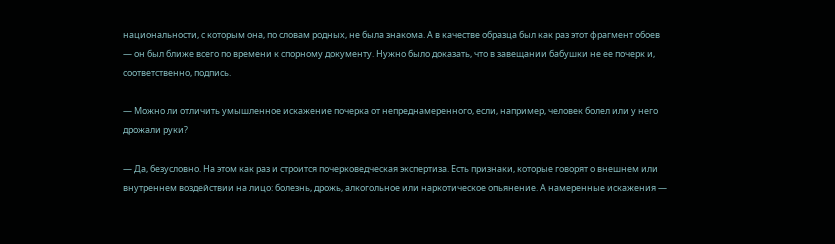национальности, с которым она, по словам родных, не была знакома. А в качестве образца был как раз этот фрагмент обоев — он был ближе всего по времени к спорному документу. Нужно было доказать, что в завещании бабушки не ее почерк и, соответственно, подпись.

— Можно ли отличить умышленное искажение почерка от непреднамеренного, если, например, человек болел или у него дрожали руки?

— Да, безусловно. На этом как раз и строится почерковедческая экспертиза. Есть признаки, которые говорят о внешнем или внутреннем воздействии на лицо: болезнь, дрожь, алкогольное или наркотическое опьянение. А намеренные искажения —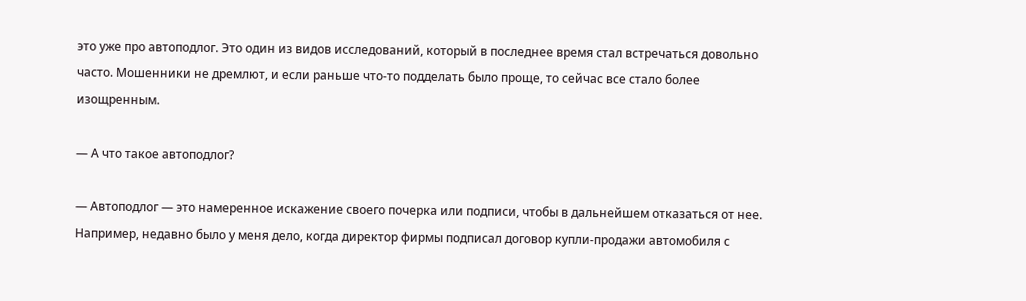это уже про автоподлог. Это один из видов исследований, который в последнее время стал встречаться довольно часто. Мошенники не дремлют, и если раньше что-то подделать было проще, то сейчас все стало более изощренным.

— А что такое автоподлог?

— Автоподлог — это намеренное искажение своего почерка или подписи, чтобы в дальнейшем отказаться от нее. Например, недавно было у меня дело, когда директор фирмы подписал договор купли-продажи автомобиля с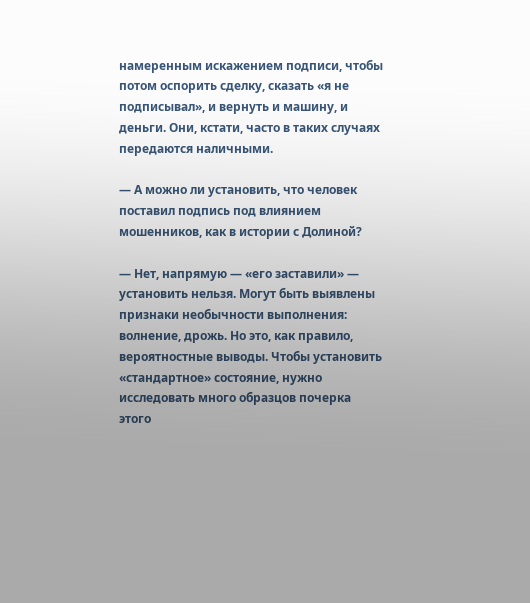намеренным искажением подписи, чтобы потом оспорить сделку, сказать «я не подписывал», и вернуть и машину, и деньги. Они, кстати, часто в таких случаях передаются наличными.

— А можно ли установить, что человек поставил подпись под влиянием мошенников, как в истории с Долиной?

— Нет, напрямую — «его заставили» — установить нельзя. Могут быть выявлены признаки необычности выполнения: волнение, дрожь. Но это, как правило, вероятностные выводы. Чтобы установить «стандартное» состояние, нужно исследовать много образцов почерка этого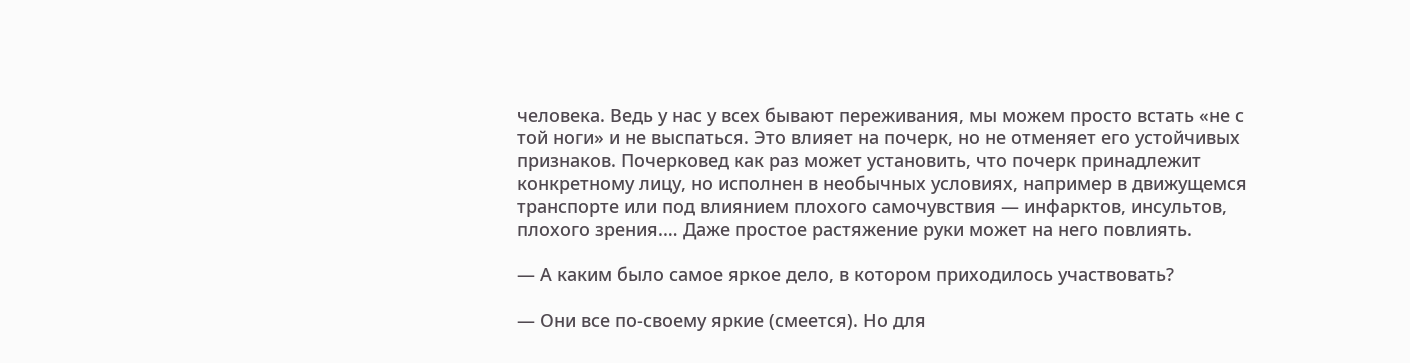человека. Ведь у нас у всех бывают переживания, мы можем просто встать «не с той ноги» и не выспаться. Это влияет на почерк, но не отменяет его устойчивых признаков. Почерковед как раз может установить, что почерк принадлежит конкретному лицу, но исполнен в необычных условиях, например в движущемся транспорте или под влиянием плохого самочувствия — инфарктов, инсультов, плохого зрения.… Даже простое растяжение руки может на него повлиять.

— А каким было самое яркое дело, в котором приходилось участвовать?

— Они все по-своему яркие (смеется). Но для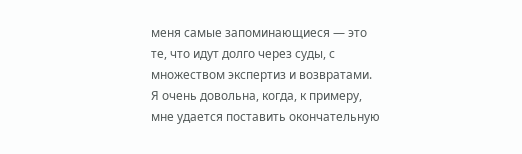меня самые запоминающиеся — это те, что идут долго через суды, с множеством экспертиз и возвратами. Я очень довольна, когда, к примеру, мне удается поставить окончательную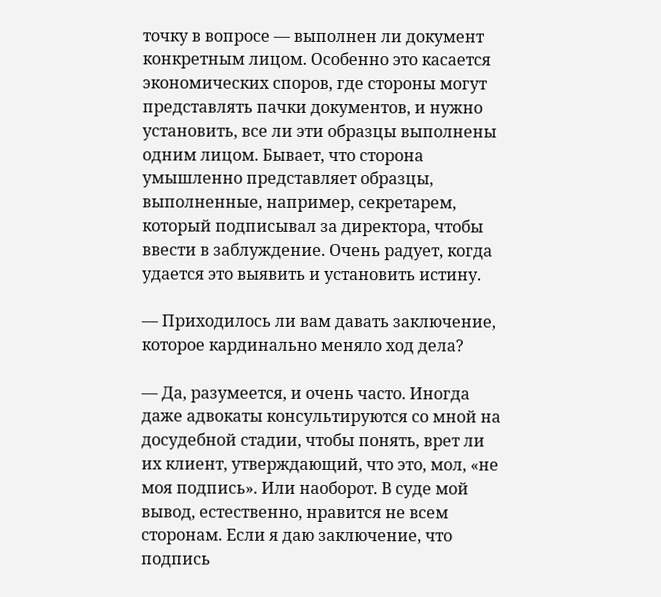точку в вопросе — выполнен ли документ конкретным лицом. Особенно это касается экономических споров, где стороны могут представлять пачки документов, и нужно установить, все ли эти образцы выполнены одним лицом. Бывает, что сторона умышленно представляет образцы, выполненные, например, секретарем, который подписывал за директора, чтобы ввести в заблуждение. Очень радует, когда удается это выявить и установить истину.

— Приходилось ли вам давать заключение, которое кардинально меняло ход дела?

— Да, разумеется, и очень часто. Иногда даже адвокаты консультируются со мной на досудебной стадии, чтобы понять, врет ли их клиент, утверждающий, что это, мол, «не моя подпись». Или наоборот. В суде мой вывод, естественно, нравится не всем сторонам. Если я даю заключение, что подпись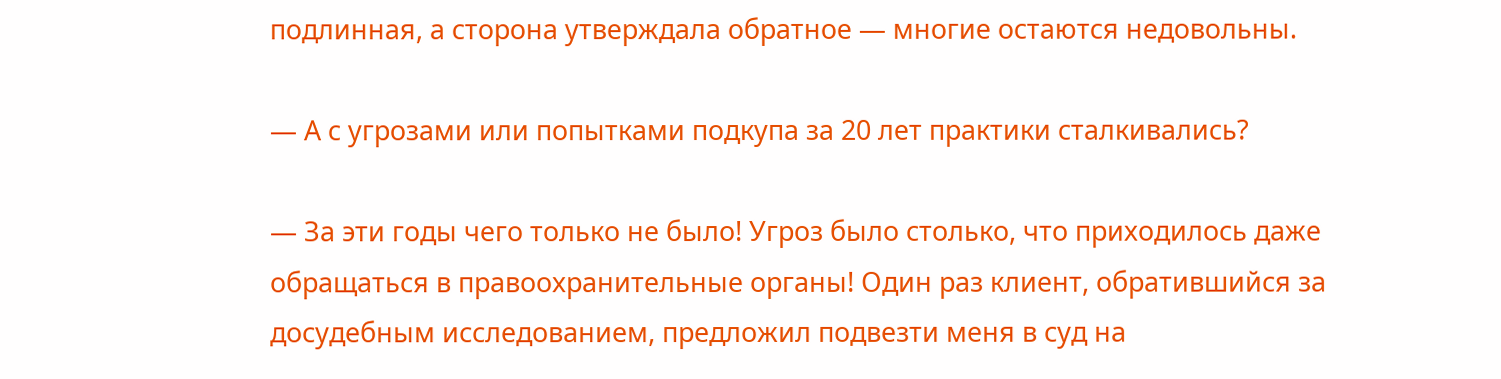подлинная, а сторона утверждала обратное — многие остаются недовольны.

— А с угрозами или попытками подкупа за 20 лет практики сталкивались?

— За эти годы чего только не было! Угроз было столько, что приходилось даже обращаться в правоохранительные органы! Один раз клиент, обратившийся за досудебным исследованием, предложил подвезти меня в суд на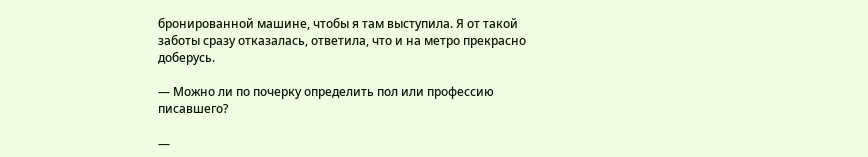бронированной машине, чтобы я там выступила. Я от такой заботы сразу отказалась, ответила, что и на метро прекрасно доберусь.

— Можно ли по почерку определить пол или профессию писавшего?

—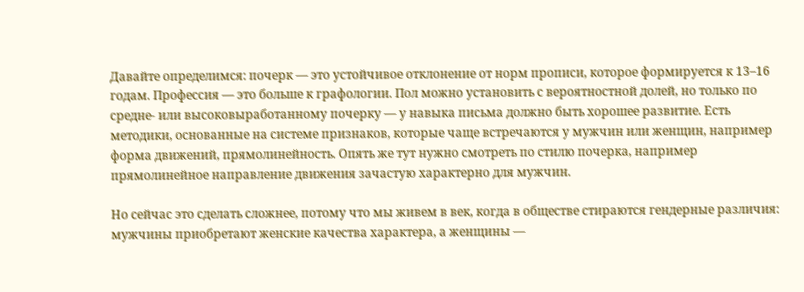Давайте определимся: почерк — это устойчивое отклонение от норм прописи, которое формируется к 13–16 годам. Профессия — это больше к графологии. Пол можно установить с вероятностной долей, но только по средне- или высоковыработанному почерку — у навыка письма должно быть хорошее развитие. Есть методики, основанные на системе признаков, которые чаще встречаются у мужчин или женщин, например форма движений, прямолинейность. Опять же тут нужно смотреть по стилю почерка, например прямолинейное направление движения зачастую характерно для мужчин.

Но сейчас это сделать сложнее, потому что мы живем в век, когда в обществе стираются гендерные различия: мужчины приобретают женские качества характера, а женщины —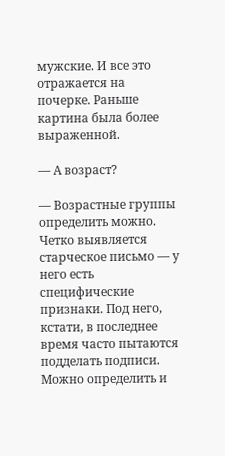мужские. И все это отражается на почерке. Раньше картина была более выраженной.

— А возраст?

— Возрастные группы определить можно. Четко выявляется старческое письмо — у него есть специфические признаки. Под него, кстати, в последнее время часто пытаются подделать подписи. Можно определить и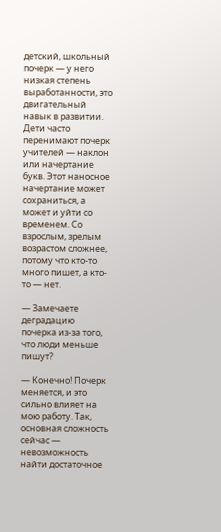детский, школьный почерк — у него низкая степень выработанности, это двигательный навык в развитии. Дети часто перенимают почерк учителей — наклон или начертание букв. Этот наносное начертание может сохраниться, а может и уйти со временем. Со взрослым, зрелым возрастом сложнее, потому что кто-то много пишет, а кто-то — нет.

— Замечаете деградацию почерка из-за того, что люди меньше пишут?

— Конечно! Почерк меняется, и это сильно влияет на мою работу. Так, основная сложность сейчас — невозможность найти достаточное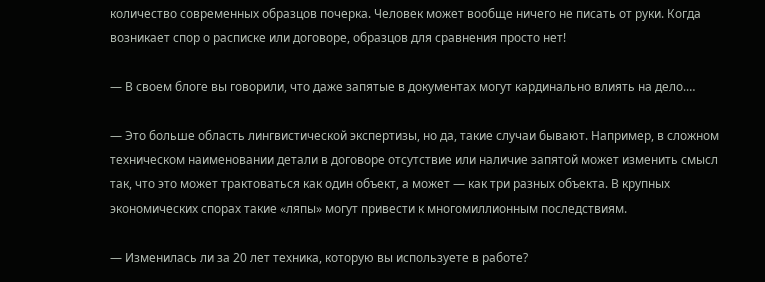количество современных образцов почерка. Человек может вообще ничего не писать от руки. Когда возникает спор о расписке или договоре, образцов для сравнения просто нет!

— В своем блоге вы говорили, что даже запятые в документах могут кардинально влиять на дело.…

— Это больше область лингвистической экспертизы, но да, такие случаи бывают. Например, в сложном техническом наименовании детали в договоре отсутствие или наличие запятой может изменить смысл так, что это может трактоваться как один объект, а может — как три разных объекта. В крупных экономических спорах такие «ляпы» могут привести к многомиллионным последствиям.

— Изменилась ли за 20 лет техника, которую вы используете в работе?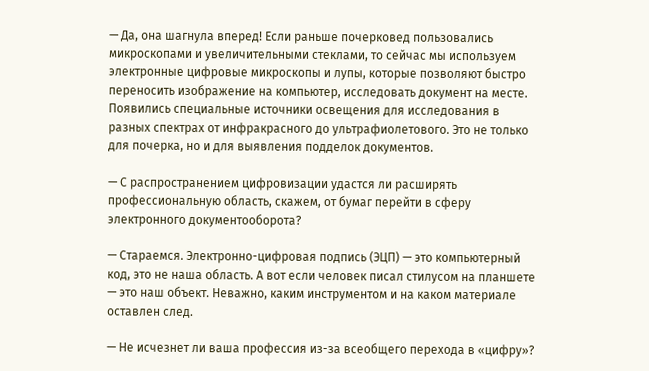— Да, она шагнула вперед! Если раньше почерковед пользовались микроскопами и увеличительными стеклами, то сейчас мы используем электронные цифровые микроскопы и лупы, которые позволяют быстро переносить изображение на компьютер, исследовать документ на месте. Появились специальные источники освещения для исследования в разных спектрах от инфракрасного до ультрафиолетового. Это не только для почерка, но и для выявления подделок документов.

— С распространением цифровизации удастся ли расширять профессиональную область, скажем, от бумаг перейти в сферу электронного документооборота?

— Стараемся. Электронно-цифровая подпись (ЭЦП) — это компьютерный код, это не наша область. А вот если человек писал стилусом на планшете — это наш объект. Неважно, каким инструментом и на каком материале оставлен след.

— Не исчезнет ли ваша профессия из-за всеобщего перехода в «цифру»?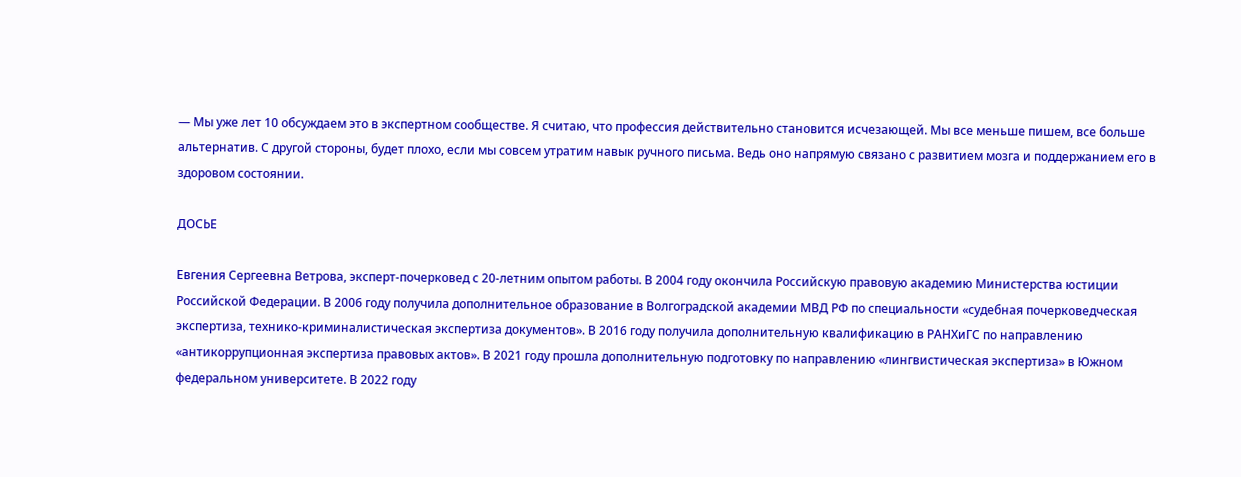— Мы уже лет 10 обсуждаем это в экспертном сообществе. Я считаю, что профессия действительно становится исчезающей. Мы все меньше пишем, все больше альтернатив. С другой стороны, будет плохо, если мы совсем утратим навык ручного письма. Ведь оно напрямую связано с развитием мозга и поддержанием его в здоровом состоянии.

ДОСЬЕ

Евгения Сергеевна Ветрова, эксперт-почерковед с 20-летним опытом работы. В 2004 году окончила Российскую правовую академию Министерства юстиции Российской Федерации. В 2006 году получила дополнительное образование в Волгоградской академии МВД РФ по специальности «судебная почерковедческая экспертиза, технико-криминалистическая экспертиза документов». В 2016 году получила дополнительную квалификацию в РАНХиГС по направлению «антикоррупционная экспертиза правовых актов». В 2021 году прошла дополнительную подготовку по направлению «лингвистическая экспертиза» в Южном федеральном университете. В 2022 году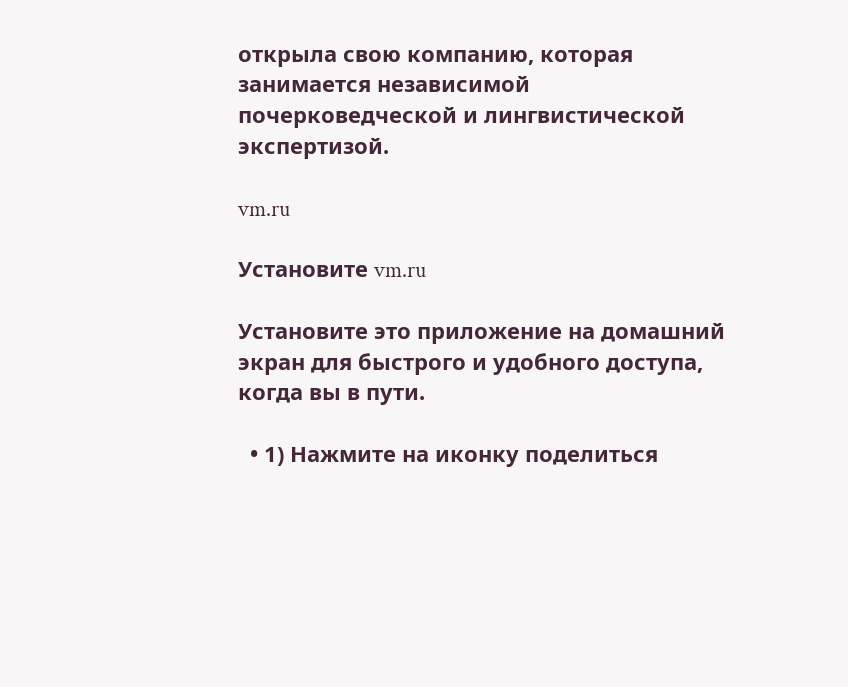открыла свою компанию, которая занимается независимой почерковедческой и лингвистической экспертизой.

vm.ru

Установите vm.ru

Установите это приложение на домашний экран для быстрого и удобного доступа, когда вы в пути.

  • 1) Нажмите на иконку поделиться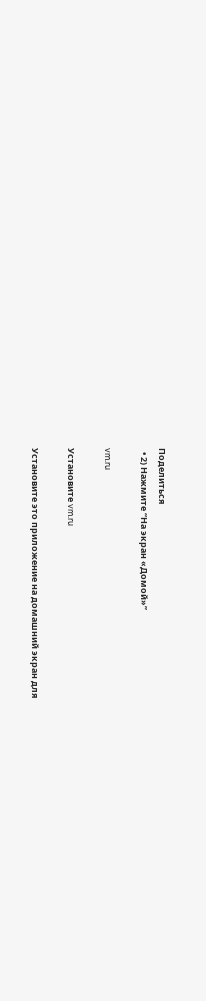Поделиться
  • 2) Нажмите “На экран «Домой»”

vm.ru

Установите vm.ru

Установите это приложение на домашний экран для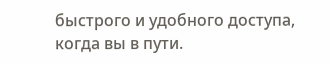быстрого и удобного доступа, когда вы в пути.